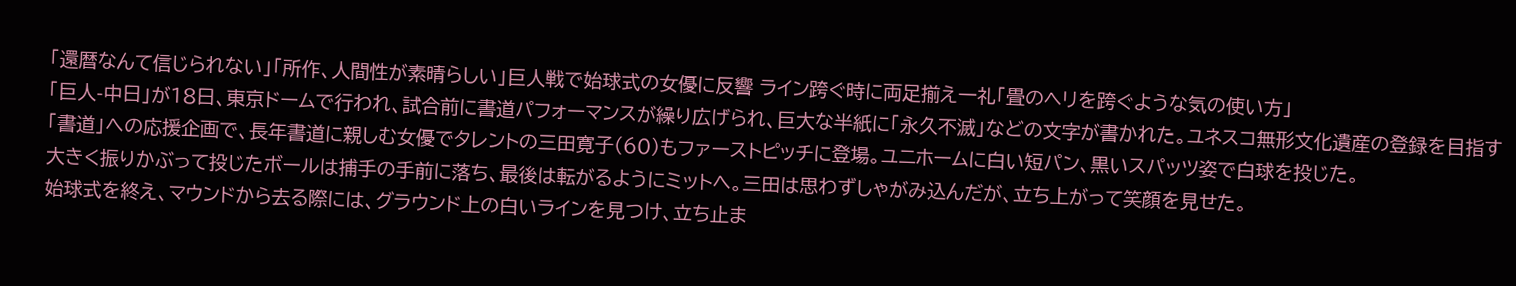「還暦なんて信じられない」「所作、人間性が素晴らしい」巨人戦で始球式の女優に反響 ライン跨ぐ時に両足揃え一礼「畳のヘリを跨ぐような気の使い方」
「巨人-中日」が18日、東京ドームで行われ、試合前に書道パフォーマンスが繰り広げられ、巨大な半紙に「永久不滅」などの文字が書かれた。ユネスコ無形文化遺産の登録を目指す「書道」への応援企画で、長年書道に親しむ女優でタレントの三田寛子(60)もファーストピッチに登場。ユニホームに白い短パン、黒いスパッツ姿で白球を投じた。
大きく振りかぶって投じたボールは捕手の手前に落ち、最後は転がるようにミットへ。三田は思わずしゃがみ込んだが、立ち上がって笑顔を見せた。
始球式を終え、マウンドから去る際には、グラウンド上の白いラインを見つけ、立ち止ま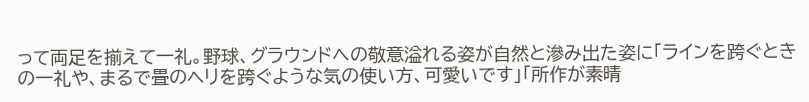って両足を揃えて一礼。野球、グラウンドへの敬意溢れる姿が自然と滲み出た姿に「ラインを跨ぐときの一礼や、まるで畳のヘリを跨ぐような気の使い方、可愛いです」「所作が素晴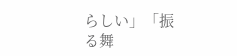らしい」「振る舞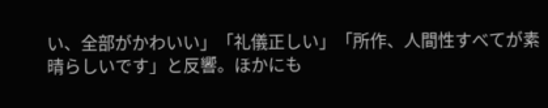い、全部がかわいい」「礼儀正しい」「所作、人間性すべてが素晴らしいです」と反響。ほかにも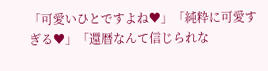「可愛いひとですよね♥」「純粋に可愛すぎる♥」「還暦なんて信じられな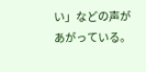い」などの声があがっている。